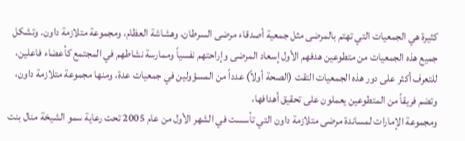كثيرة هي الجمعيات التي تهتم بالمرضى مثل جمعية أصدقاء مرضى السرطان، وهشاشة العظام، ومجموعة متلازمة داون. وتشكل جميع هذه الجمعيات من متطوعين هدفهم الأول إسعاد المرضى وإراحتهم نفسياً وممارسة نشاطهم في المجتمع كأعضاء فاعلين، للتعرف أكثر على دور هذه الجمعيات التقت (الصحة أولاً) عدداً من المسؤولين في جمعيات عدة، ومنها مجموعة متلازمة داون، وتضم فريقاً من المتطوعين يعملون على تحقيق أهدافها،
ومجموعة الإمارات لمساندة مرضى متلازمة داون التي تأسست في الشهر الأول من عام 2005 تحت رعاية سمو الشيخة منال بنت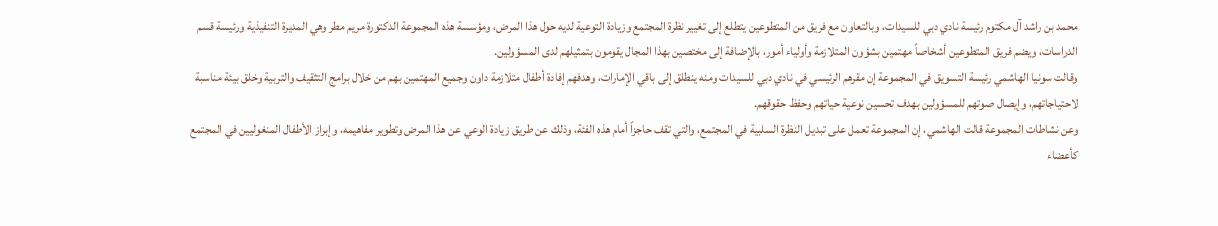محمد بن راشد آل مكتوم رئيسة نادي دبي للسيدات، وبالتعاون مع فريق من المتطوعين يتطلع إلى تغيير نظرة المجتمع وزيادة التوعية لديه حول هذا المرض، ومؤسسة هذه المجموعة الدكتورة مريم مطر وهي المديرة التنفيذية ورئيسة قسم الدراسات، ويضم فريق المتطوعين أشخاصاً مهتمين بشؤون المتلازمة وأولياء أمور، بالإضافة إلى مختصين بهذا المجال يقومون بتمثيلهم لدى المسؤولين.
وقالت سونيا الهاشمي رئيسة التسويق في المجموعة إن مقرهم الرئيسي في نادي دبي للسيدات ومنه ينطلق إلى باقي الإمارات، وهدفهم إفادة أطفال متلازمة داون وجميع المهتمين بهم من خلال برامج التثقيف والتربية وخلق بيئة مناسبة لاحتياجاتهم، وإيصال صوتهم للمسؤولين بهدف تحسين نوعية حياتهم وحفظ حقوقهم.
وعن نشاطات المجموعة قالت الهاشمي، إن المجموعة تعمل على تبديل النظرة السلبية في المجتمع، والتي تقف حاجزاً أمام هذه الفئة، وذلك عن طريق زيادة الوعي عن هذا المرض وتطوير مفاهيمه، وإبراز الأطفال المنغوليين في المجتمع كأعضاء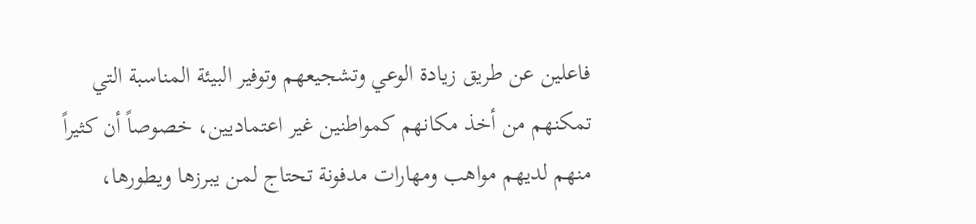فاعلين عن طريق زيادة الوعي وتشجيعهم وتوفير البيئة المناسبة التي تمكنهم من أخذ مكانهم كمواطنين غير اعتماديين، خصوصاً أن كثيراً منهم لديهم مواهب ومهارات مدفونة تحتاج لمن يبرزها ويطورها،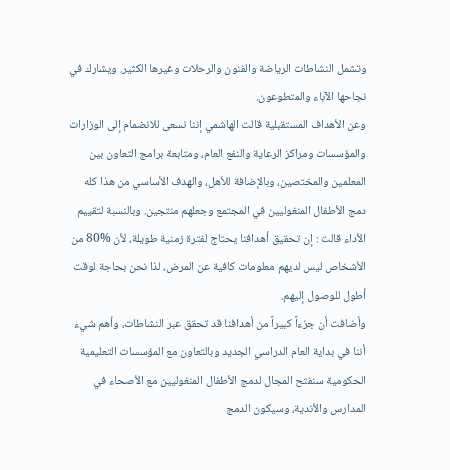وتشمل النشاطات الرياضة والفنون والرحلات وغيرها الكثير. ويشارك في نجاحها الآباء والمتطوعون.
وعن الأهداف المستقبلية قالت الهاشمي إننا نسعى للانضمام إلى الوزارات والمؤسسات ومراكز الرعاية والنفع العام، ومتابعة برامج التعاون بين المعلمين والمختصين، وبالإضافة للأهل، والهدف الأساسي من هذا كله دمج الأطفال المنغوليين في المجتمع وجعلهم منتجين. وبالنسبة لتقييم الأداء قالت : إن تحقيق أهدافنا يحتاج لفترة زمنية طويلة، لأن %80 من الأشخاص ليس لديهم معلومات كافية عن المرض، لذا نحن بحاجة لوقت أطول للوصول إليهم.
وأضافت أن جزءاً كبيراً من أهدافنا قد تحقق عبر النشاطات، وأهم شيء أننا في بداية العام الدراسي الجديد وبالتعاون مع المؤسسات التعليمية الحكومية سنفتح المجال لدمج الأطفال المنغوليين مع الأصحاء في المدارس والأندية، وسيكون الدمج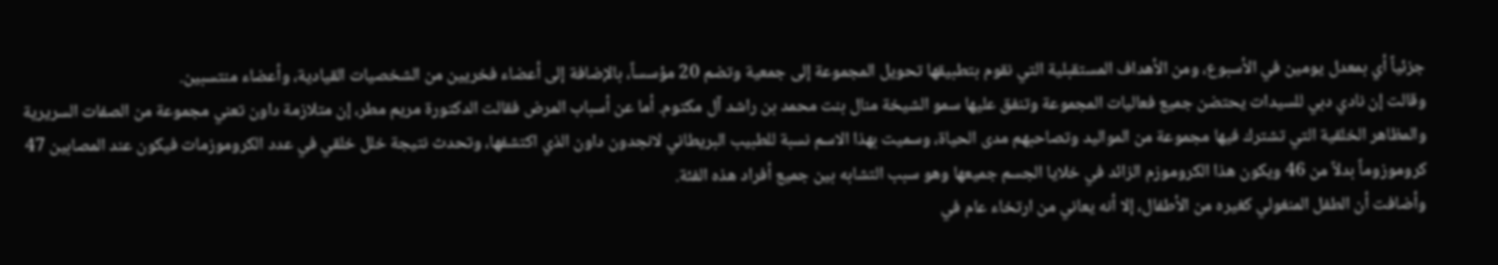جزئياً أي بمعدل يومين في الأسبوع، ومن الأهداف المستقبلية التي نقوم بتطبيقها تحويل المجموعة إلى جمعية وتضم 20 مؤسساً، بالإضافة إلى أعضاء فخريين من الشخصيات القيادية، وأعضاء منتسبين.
وقالت إن نادي دبي للسيدات يحتضن جميع فعاليات المجموعة وتنفق عليها سمو الشيخة منال بنت محمد بن راشد آل مكتوم. أما عن أسباب المرض فقالت الدكتورة مريم مطر، إن متلازمة داون تعني مجموعة من الصفات السريرية والمظاهر الخلقية التي تشترك فيها مجموعة من المواليد وتصاحبهم مدى الحياة، وسميت بهذا الاسم نسبة للطبيب البريطاني لانجدون داون الذي اكتشفها، وتحدث نتيجة خلل خلقي في عدد الكروموزمات فيكون عند المصابين 47 كروموزوماً بدلاً من 46 ويكون هذا الكروموزم الزائد في خلايا الجسم جميعها وهو سبب التشابه بين جميع أفراد هذه الفئة.
وأضافت أن الطفل المنغولي كغيره من الأطفال، إلا أنه يعاني من ارتخاء عام في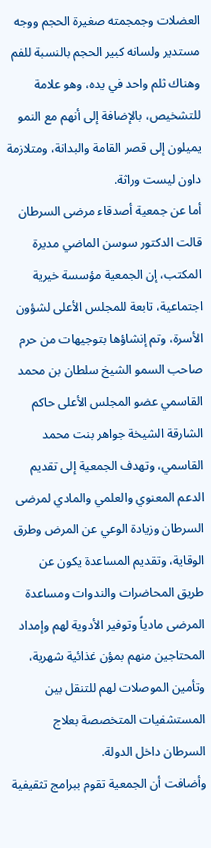العضلات وجمجمته صغيرة الحجم ووجه مستدير ولسانه كبير الحجم بالنسبة للفم وهناك ثلم واحد في يده، وهو علامة للتشخيص، بالإضافة إلى أنهم مع النمو يميلون إلى قصر القامة والبدانة، ومتلازمة داون ليست وراثة.
أما عن جمعية أصدقاء مرضى السرطان قالت الدكتور سوسن الماضي مديرة المكتب، إن الجمعية مؤسسة خيرية اجتماعية، تابعة للمجلس الأعلى لشؤون الأسرة، وتم إنشاؤها بتوجيهات من حرم صاحب السمو الشيخ سلطان بن محمد القاسمي عضو المجلس الأعلى حاكم الشارقة الشيخة جواهر بنت محمد القاسمي، وتهدف الجمعية إلى تقديم الدعم المعنوي والعلمي والمادي لمرضى السرطان وزيادة الوعي عن المرض وطرق الوقاية، وتقديم المساعدة يكون عن طريق المحاضرات والندوات ومساعدة المرضى مادياً وتوفير الأدوية لهم وإمداد المحتاجين منهم بمؤن غذائية شهرية، وتأمين الموصلات لهم للتنقل بين المستشفيات المتخصصة بعلاج السرطان داخل الدولة.
وأضافت أن الجمعية تقوم ببرامج تثقيفية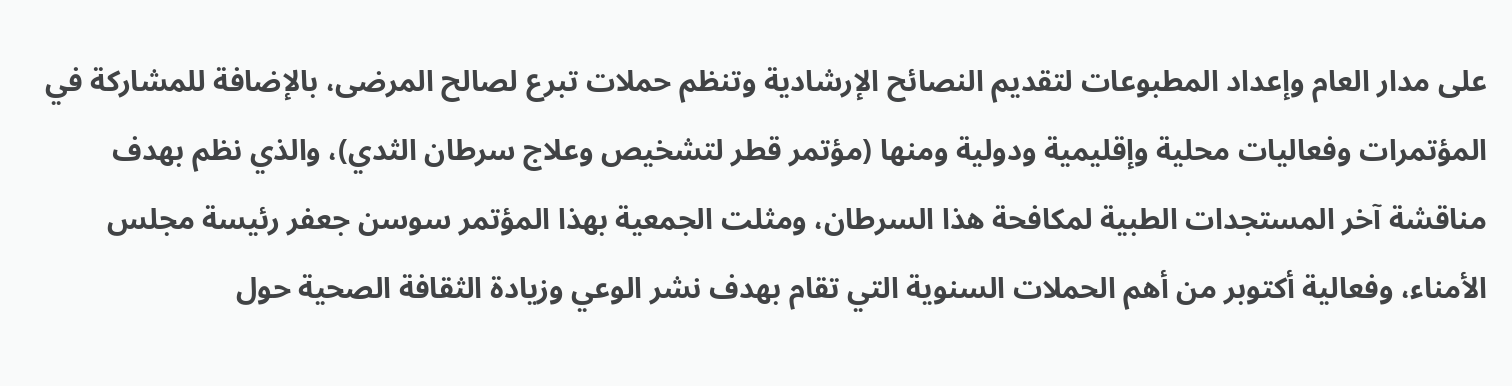على مدار العام وإعداد المطبوعات لتقديم النصائح الإرشادية وتنظم حملات تبرع لصالح المرضى، بالإضافة للمشاركة في المؤتمرات وفعاليات محلية وإقليمية ودولية ومنها (مؤتمر قطر لتشخيص وعلاج سرطان الثدي)، والذي نظم بهدف مناقشة آخر المستجدات الطبية لمكافحة هذا السرطان، ومثلت الجمعية بهذا المؤتمر سوسن جعفر رئيسة مجلس الأمناء، وفعالية أكتوبر من أهم الحملات السنوية التي تقام بهدف نشر الوعي وزيادة الثقافة الصحية حول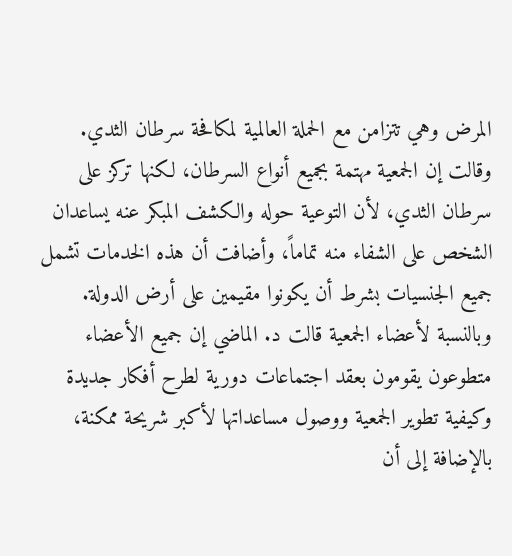المرض وهي تتزامن مع الحملة العالمية لمكافحة سرطان الثدي.
وقالت إن الجمعية مهتمة بجميع أنواع السرطان، لكنها تركز على سرطان الثدي، لأن التوعية حوله والكشف المبكر عنه يساعدان الشخص على الشفاء منه تماماً، وأضافت أن هذه الخدمات تشمل جميع الجنسيات بشرط أن يكونوا مقيمين على أرض الدولة.
وبالنسبة لأعضاء الجمعية قالت د. الماضي إن جميع الأعضاء متطوعون يقومون بعقد اجتماعات دورية لطرح أفكار جديدة وكيفية تطوير الجمعية ووصول مساعداتها لأكبر شريحة ممكنة، بالإضافة إلى أن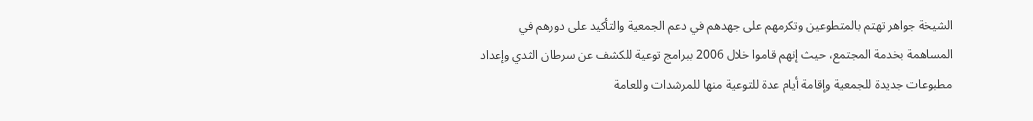الشيخة جواهر تهتم بالمتطوعين وتكرمهم على جهدهم في دعم الجمعية والتأكيد على دورهم في المساهمة بخدمة المجتمع، حيث إنهم قاموا خلال 2006 ببرامج توعية للكشف عن سرطان الثدي وإعداد مطبوعات جديدة للجمعية وإقامة أيام عدة للتوعية منها للمرشدات وللعامة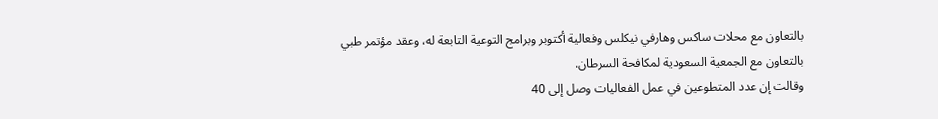بالتعاون مع محلات ساكس وهارفي نيكلس وفعالية أكتوبر وبرامج التوعية التابعة له، وعقد مؤتمر طبي بالتعاون مع الجمعية السعودية لمكافحة السرطان.
وقالت إن عدد المتطوعين في عمل الفعاليات وصل إلى 40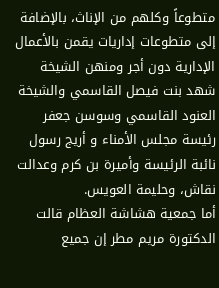متطوعاً وكلهم من الإناث، بالإضافة إلى متطوعات إداريات يقمن بالأعمال الإدارية دون أجر ومنهن الشيخة شهد بنت فيصل القاسمي والشيخة العنود القاسمي وسوسن جعفر رئيسة مجلس الأمناء و أريج رسول نائبة الرئيسة وأميرة بن كرم وعدالت نقاش، وحليمة العويس.
أما جمعية هشاشة العظام قالت الدكتورة مريم مطر إن جميع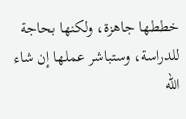خططها جاهزة، ولكنها بحاجة للدراسة، وستباشر عملها إن شاء الله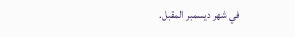في شهر ديسمبر المقبل.